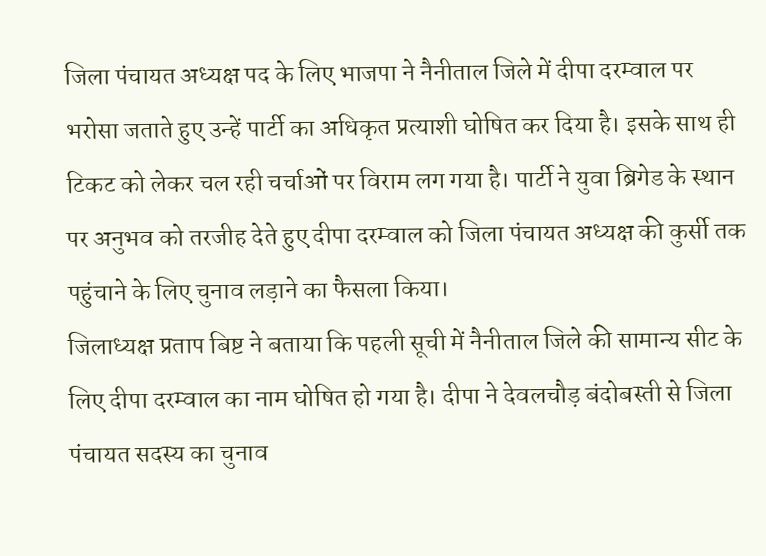जिला पंचायत अध्यक्ष पद के लिए भाजपा ने नैनीताल जिले में दीपा दरम्वाल पर भरोसा जताते हुए उन्हें पार्टी का अधिकृत प्रत्याशी घोषित कर दिया है। इसके साथ ही टिकट को लेकर चल रही चर्चाओं पर विराम लग गया है। पार्टी ने युवा ब्रिगेड के स्थान पर अनुभव को तरजीह देते हुए दीपा दरम्वाल को जिला पंचायत अध्यक्ष की कुर्सी तक पहुंचाने के लिए चुनाव लड़ाने का फैसला किया।
जिलाध्यक्ष प्रताप बिष्ट ने बताया कि पहली सूची में नैनीताल जिले की सामान्य सीट के लिए दीपा दरम्वाल का नाम घोषित हो गया है। दीपा ने देवलचौड़ बंदोबस्ती से जिला पंचायत सदस्य का चुनाव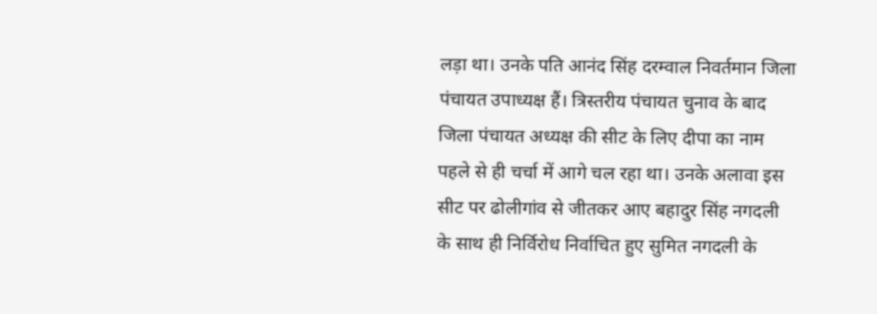लड़ा था। उनके पति आनंद सिंह दरम्वाल निवर्तमान जिला पंचायत उपाध्यक्ष हैं। त्रिस्तरीय पंचायत चुनाव के बाद जिला पंचायत अध्यक्ष की सीट के लिए दीपा का नाम पहले से ही चर्चा में आगे चल रहा था। उनके अलावा इस सीट पर ढोलीगांव से जीतकर आए बहादुर सिंह नगदली के साथ ही निर्विरोध निर्वाचित हुए सुमित नगदली के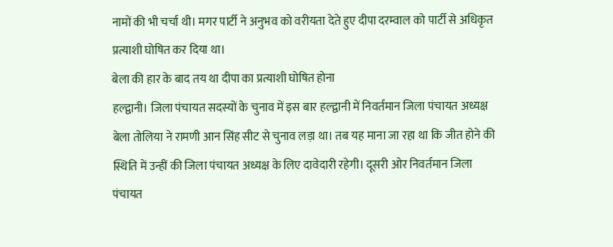नामों की भी चर्चा थी। मगर पार्टी ने अनुभव को वरीयता देते हुए दीपा दरम्वाल को पार्टी से अधिकृत प्रत्याशी घोषित कर दिया था।
बेला की हार के बाद तय था दीपा का प्रत्याशी घोषित होना
हल्द्वानी। जिला पंचायत सदस्यों के चुनाव में इस बार हल्द्वानी में निवर्तमान जिला पंचायत अध्यक्ष बेला तोलिया ने रामणी आन सिंह सीट से चुनाव लड़ा था। तब यह माना जा रहा था कि जीत होने की स्थिति में उन्हीं की जिला पंचायत अध्यक्ष के लिए दावेदारी रहेगी। दूसरी ओर निवर्तमान जिला पंचायत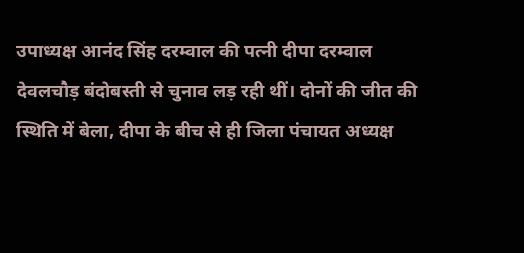उपाध्यक्ष आनंद सिंह दरम्वाल की पत्नी दीपा दरम्वाल देवलचौड़ बंदोबस्ती से चुनाव लड़ रही थीं। दोनों की जीत की स्थिति में बेला, दीपा के बीच से ही जिला पंचायत अध्यक्ष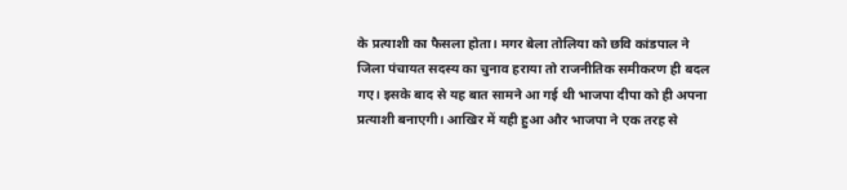के प्रत्याशी का फैसला होता। मगर बेला तोलिया को छवि कांडपाल ने जिला पंचायत सदस्य का चुनाव हराया तो राजनीतिक समीकरण ही बदल गए। इसके बाद से यह बात सामने आ गई थी भाजपा दीपा को ही अपना प्रत्याशी बनाएगी। आखिर में यही हुआ और भाजपा ने एक तरह से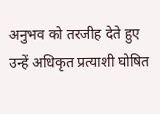अनुभव को तरजीह देते हुए उन्हें अधिकृत प्रत्याशी घोषित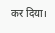कर दिया।